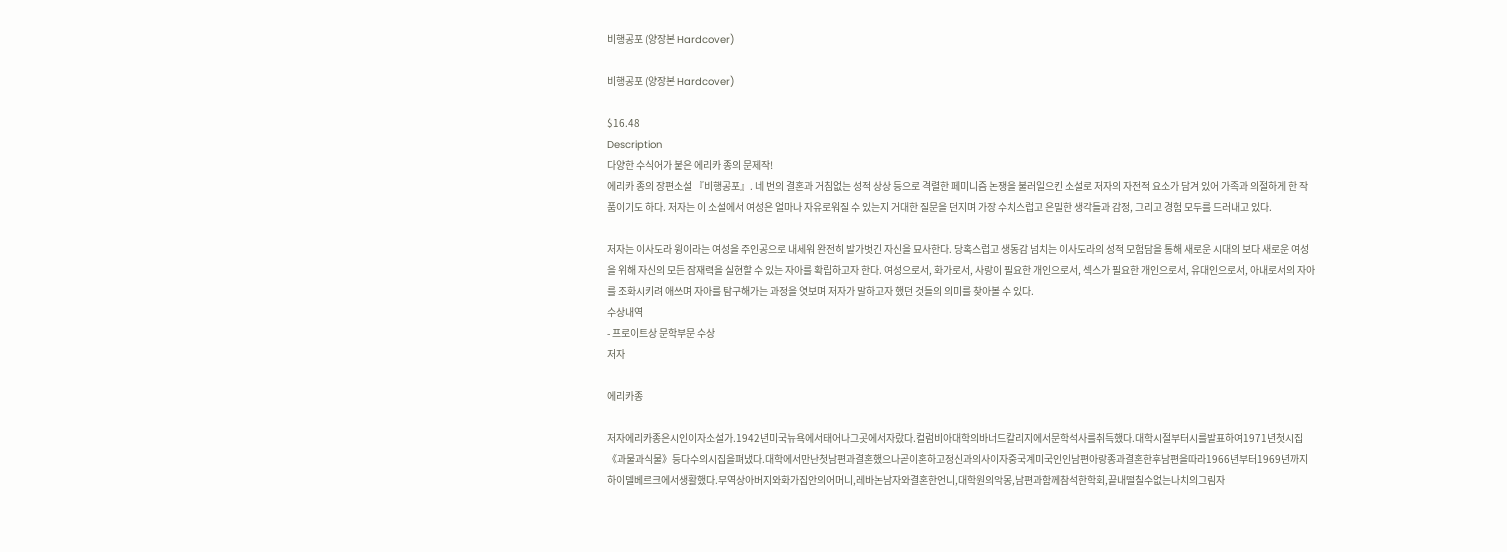비행공포 (양장본 Hardcover)

비행공포 (양장본 Hardcover)

$16.48
Description
다양한 수식어가 붙은 에리카 종의 문제작!
에리카 종의 장편소설 『비행공포』. 네 번의 결혼과 거침없는 성적 상상 등으로 격렬한 페미니즘 논쟁을 불러일으킨 소설로 저자의 자전적 요소가 담겨 있어 가족과 의절하게 한 작품이기도 하다. 저자는 이 소설에서 여성은 얼마나 자유로워질 수 있는지 거대한 질문을 던지며 가장 수치스럽고 은밀한 생각들과 감정, 그리고 경험 모두를 드러내고 있다.

저자는 이사도라 윙이라는 여성을 주인공으로 내세워 완전히 발가벗긴 자신을 묘사한다. 당혹스럽고 생동감 넘치는 이사도라의 성적 모험담을 통해 새로운 시대의 보다 새로운 여성을 위해 자신의 모든 잠재력을 실현할 수 있는 자아를 확립하고자 한다. 여성으로서, 화가로서, 사랑이 필요한 개인으로서, 섹스가 필요한 개인으로서, 유대인으로서, 아내로서의 자아를 조화시키려 애쓰며 자아를 탐구해가는 과정을 엿보며 저자가 말하고자 했던 것들의 의미를 찾아볼 수 있다.
수상내역
- 프로이트상 문학부문 수상
저자

에리카종

저자에리카종은시인이자소설가.1942년미국뉴욕에서태어나그곳에서자랐다.컬럼비아대학의바너드칼리지에서문학석사를취득했다.대학시절부터시를발표하여1971년첫시집《과물과식물》등다수의시집을펴냈다.대학에서만난첫남편과결혼했으나곧이혼하고정신과의사이자중국계미국인인남편아랑종과결혼한후남편을따라1966년부터1969년까지하이델베르크에서생활했다.무역상아버지와화가집안의어머니,레바논남자와결혼한언니,대학원의악몽,남편과함께참석한학회,끝내떨칠수없는나치의그림자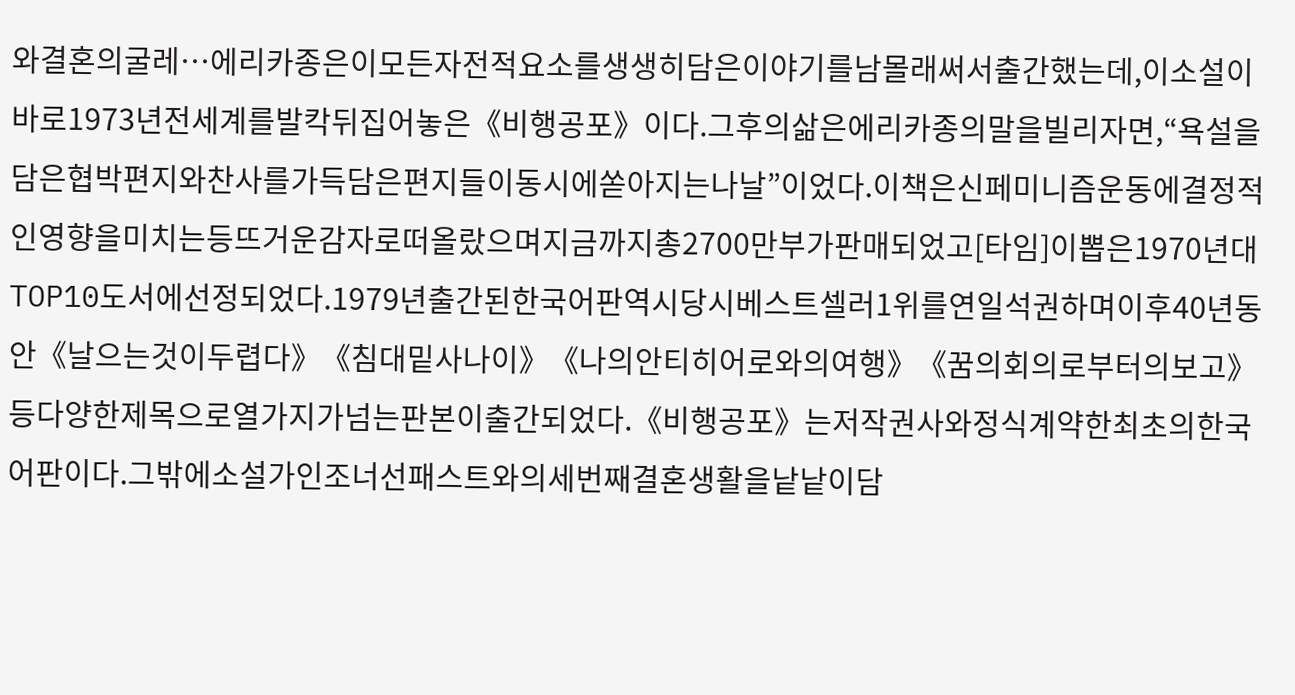와결혼의굴레…에리카종은이모든자전적요소를생생히담은이야기를남몰래써서출간했는데,이소설이바로1973년전세계를발칵뒤집어놓은《비행공포》이다.그후의삶은에리카종의말을빌리자면,“욕설을담은협박편지와찬사를가득담은편지들이동시에쏟아지는나날”이었다.이책은신페미니즘운동에결정적인영향을미치는등뜨거운감자로떠올랐으며지금까지총2700만부가판매되었고[타임]이뽑은1970년대TOP10도서에선정되었다.1979년출간된한국어판역시당시베스트셀러1위를연일석권하며이후40년동안《날으는것이두렵다》《침대밑사나이》《나의안티히어로와의여행》《꿈의회의로부터의보고》등다양한제목으로열가지가넘는판본이출간되었다.《비행공포》는저작권사와정식계약한최초의한국어판이다.그밖에소설가인조너선패스트와의세번째결혼생활을낱낱이담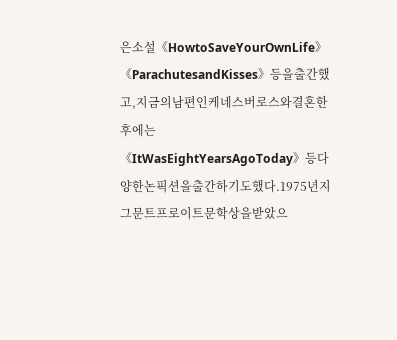은소설《HowtoSaveYourOwnLife》《ParachutesandKisses》등을출간했고,지금의남편인케네스버로스와결혼한후에는《ItWasEightYearsAgoToday》등다양한논픽션을출간하기도했다.1975년지그문트프로이트문학상을받았으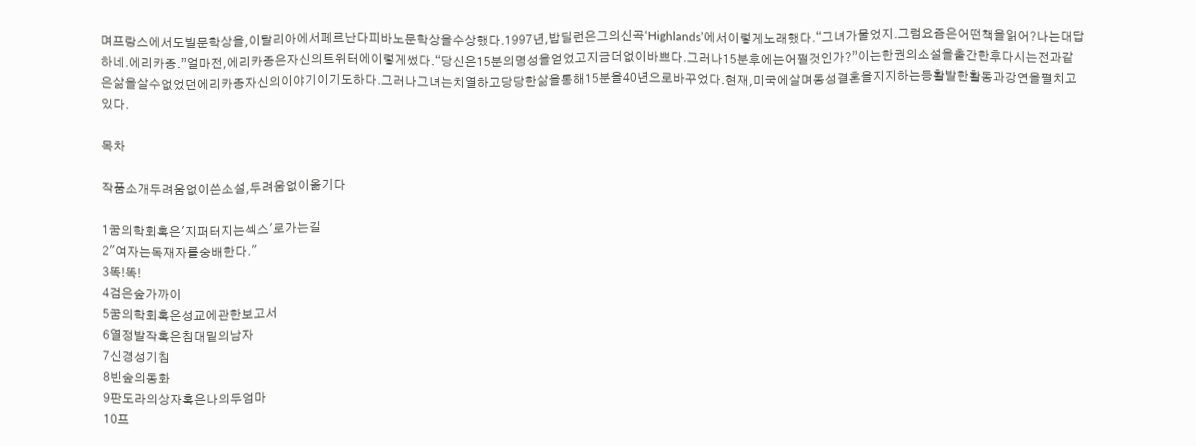며프랑스에서도빌문학상을,이탈리아에서페르난다피바노문학상을수상했다.1997년,밥딜런은그의신곡‘Highlands’에서이렇게노래했다.“그녀가물었지.그럼요즘은어떤책을읽어?나는대답하네.에리카종.”얼마전,에리카종은자신의트위터에이렇게썼다.“당신은15분의명성을얻었고지금더없이바쁘다.그러나15분후에는어쩔것인가?”이는한권의소설을출간한후다시는전과같은삶을살수없었던에리카종자신의이야기이기도하다.그러나그녀는치열하고당당한삶을통해15분을40년으로바꾸었다.현재,미국에살며동성결혼을지지하는등활발한활동과강연을펼치고있다.

목차

작품소개두려움없이쓴소설,두려움없이옮기다

1꿈의학회혹은'지퍼터지는섹스'로가는길
2"여자는독재자를숭배한다."
3똑!똑!
4검은숲가까이
5꿈의학회혹은성교에관한보고서
6열정발작혹은침대밑의남자
7신경성기침
8빈숲의동화
9판도라의상자혹은나의두엄마
10프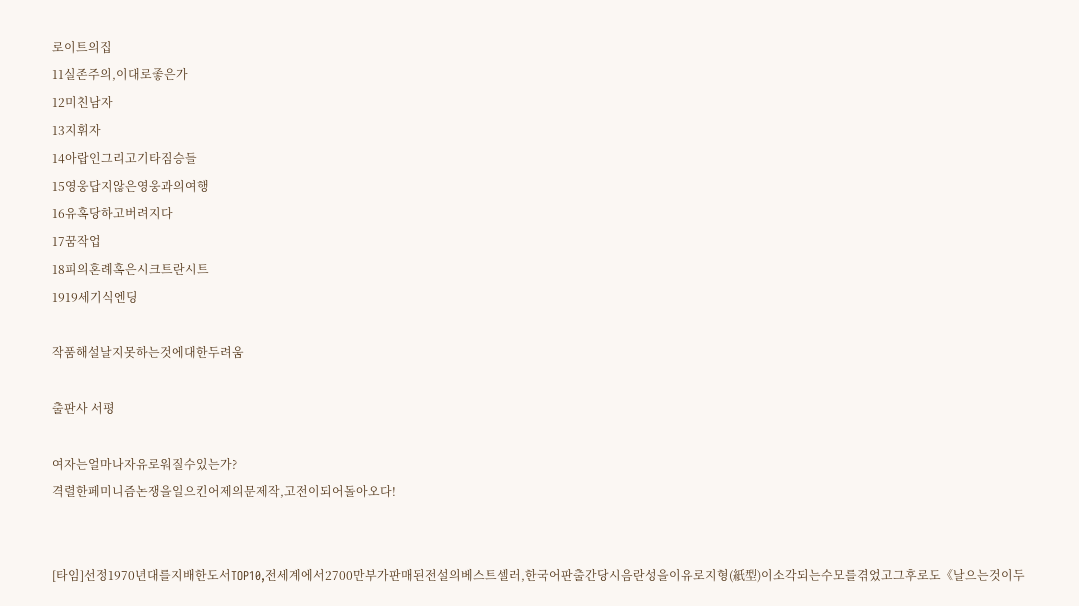로이트의집
11실존주의,이대로좋은가
12미친남자
13지휘자
14아랍인그리고기타짐승들
15영웅답지않은영웅과의여행
16유혹당하고버려지다
17꿈작업
18피의혼례혹은시크트란시트
1919세기식엔딩

작품해설날지못하는것에대한두려움

출판사 서평

여자는얼마나자유로워질수있는가?
격렬한페미니즘논쟁을일으킨어제의문제작,고전이되어돌아오다!


[타임]선정1970년대를지배한도서TOP10,전세계에서2700만부가판매된전설의베스트셀러,한국어판출간당시음란성을이유로지형(紙型)이소각되는수모를겪었고그후로도《날으는것이두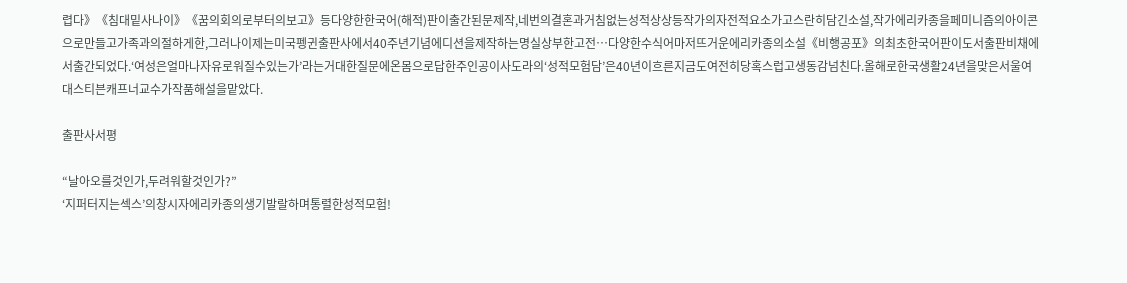렵다》《침대밑사나이》《꿈의회의로부터의보고》등다양한한국어(해적)판이출간된문제작,네번의결혼과거침없는성적상상등작가의자전적요소가고스란히담긴소설,작가에리카종을페미니즘의아이콘으로만들고가족과의절하게한,그러나이제는미국펭귄출판사에서40주년기념에디션을제작하는명실상부한고전…다양한수식어마저뜨거운에리카종의소설《비행공포》의최초한국어판이도서출판비채에서출간되었다.‘여성은얼마나자유로워질수있는가’라는거대한질문에온몸으로답한주인공이사도라의‘성적모험담’은40년이흐른지금도여전히당혹스럽고생동감넘친다.올해로한국생활24년을맞은서울여대스티븐캐프너교수가작품해설을맡았다.

출판사서평

“날아오를것인가,두려워할것인가?”
‘지퍼터지는섹스’의창시자에리카종의생기발랄하며통렬한성적모험!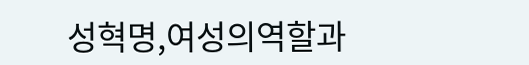성혁명,여성의역할과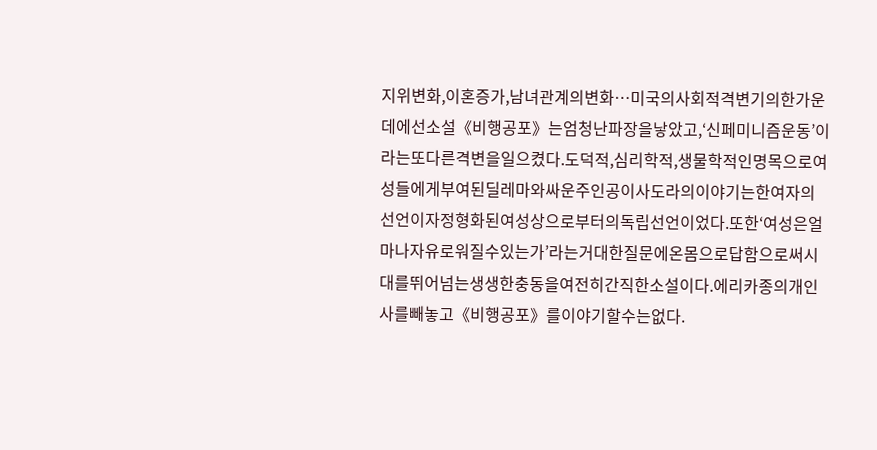지위변화,이혼증가,남녀관계의변화…미국의사회적격변기의한가운데에선소설《비행공포》는엄청난파장을낳았고,‘신페미니즘운동’이라는또다른격변을일으켰다.도덕적,심리학적,생물학적인명목으로여성들에게부여된딜레마와싸운주인공이사도라의이야기는한여자의선언이자정형화된여성상으로부터의독립선언이었다.또한‘여성은얼마나자유로워질수있는가’라는거대한질문에온몸으로답함으로써시대를뛰어넘는생생한충동을여전히간직한소설이다.에리카종의개인사를빼놓고《비행공포》를이야기할수는없다.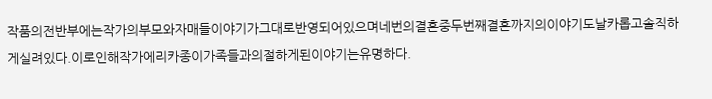작품의전반부에는작가의부모와자매들이야기가그대로반영되어있으며네번의결혼중두번째결혼까지의이야기도날카롭고솔직하게실려있다.이로인해작가에리카종이가족들과의절하게된이야기는유명하다.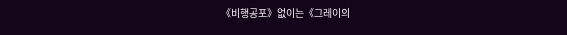《비행공포》없이는《그레이의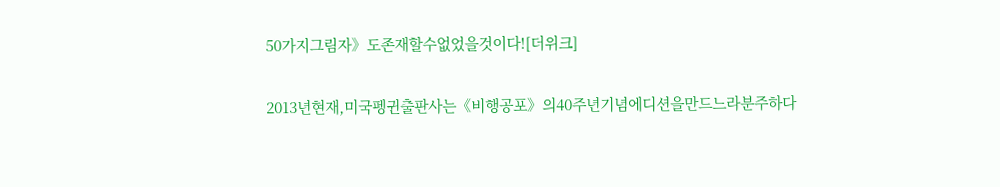50가지그림자》도존재할수없었을것이다![더위크]

2013년현재,미국펭귄출판사는《비행공포》의40주년기념에디션을만드느라분주하다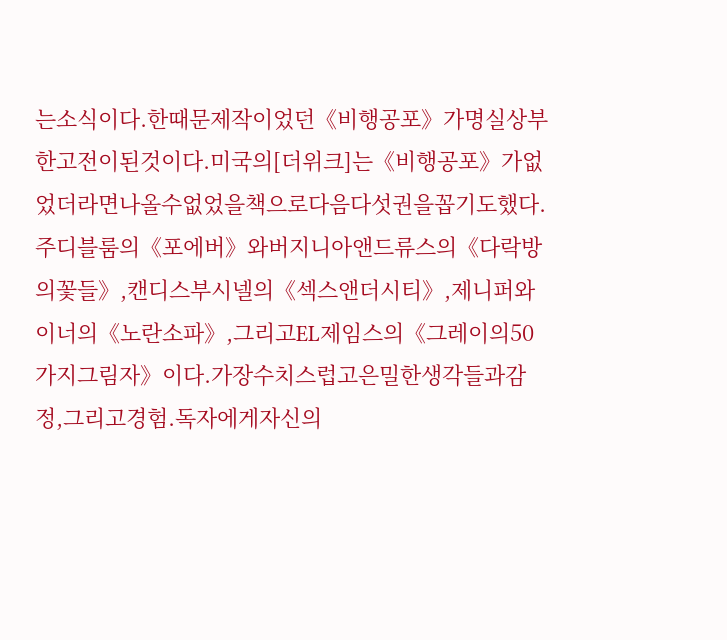는소식이다.한때문제작이었던《비행공포》가명실상부한고전이된것이다.미국의[더위크]는《비행공포》가없었더라면나올수없었을책으로다음다섯권을꼽기도했다.주디블룸의《포에버》와버지니아앤드류스의《다락방의꽃들》,캔디스부시넬의《섹스앤더시티》,제니퍼와이너의《노란소파》,그리고EL제임스의《그레이의50가지그림자》이다.가장수치스럽고은밀한생각들과감정,그리고경험.독자에게자신의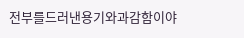전부를드러낸용기와과감함이야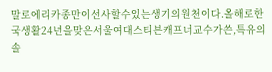말로에리카종만이선사할수있는생기의원천이다.올해로한국생활24년을맞은서울여대스티븐캐프너교수가쓴,특유의솔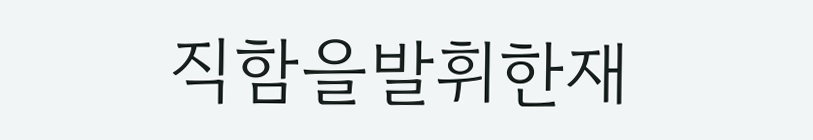직함을발휘한재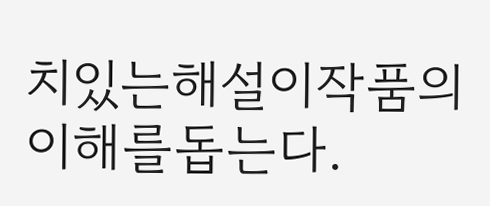치있는해설이작품의이해를돕는다.